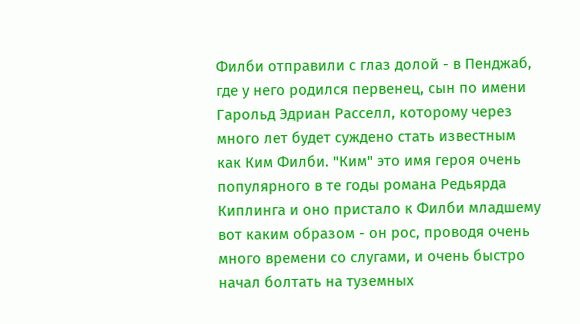Филби отправили с глаз долой - в Пенджаб, где у него родился первенец, сын по имени Гарольд Эдриан Расселл, которому через много лет будет суждено стать известным как Ким Филби. "Ким" это имя героя очень популярного в те годы романа Редьярда Киплинга и оно пристало к Филби младшему вот каким образом - он рос, проводя очень много времени со слугами, и очень быстро начал болтать на туземных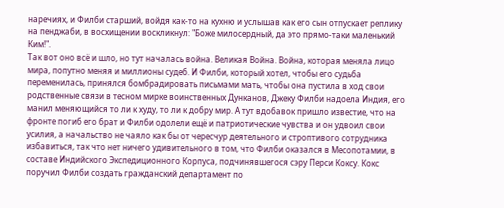наречиях, и Филби старший, войдя как-то на кухню и услышав как его сын отпускает реплику на пенджаби, в восхищении воскликнул: "Боже милосердный, да это прямо-таки маленький Ким!".
Так вот оно всё и шло, но тут началась война. Великая Война. Война, которая меняла лицо мира, попутно меняя и миллионы судеб. И Филби, который хотел, чтобы его судьба переменилась, принялся бомбрадировать письмами мать, чтобы она пустила в ход свои родственные связи в тесном мирке воинственных Дунканов, Джеку Филби надоела Индия, его манил меняющийся то ли к худу, то ли к добру мир. А тут вдобавок пришло известие, что на фронте погиб его брат и Филби одолели ещё и патриотические чувства и он удвоил свои усилия, а начальство не чаяло как бы от чересчур деятельного и строптивого сотрудника избавиться, так что нет ничего удивительного в том, что Филби оказался в Месопотамии, в составе Индийского Экспедиционного Корпуса, подчинявшегося сэру Перси Коксу. Кокс поручил Филби создать гражданский департамент по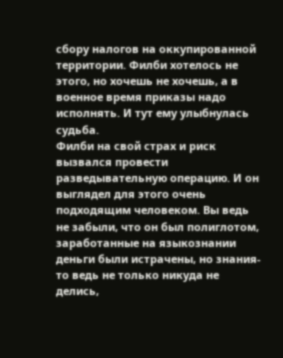сбору налогов на оккупированной территории. Филби хотелось не этого, но хочешь не хочешь, а в военное время приказы надо исполнять. И тут ему улыбнулась судьба.
Филби на свой страх и риск вызвался провести разведывательную операцию. И он выглядел для этого очень подходящим человеком. Вы ведь не забыли, что он был полиглотом, заработанные на языкознании деньги были истрачены, но знания-то ведь не только никуда не делись,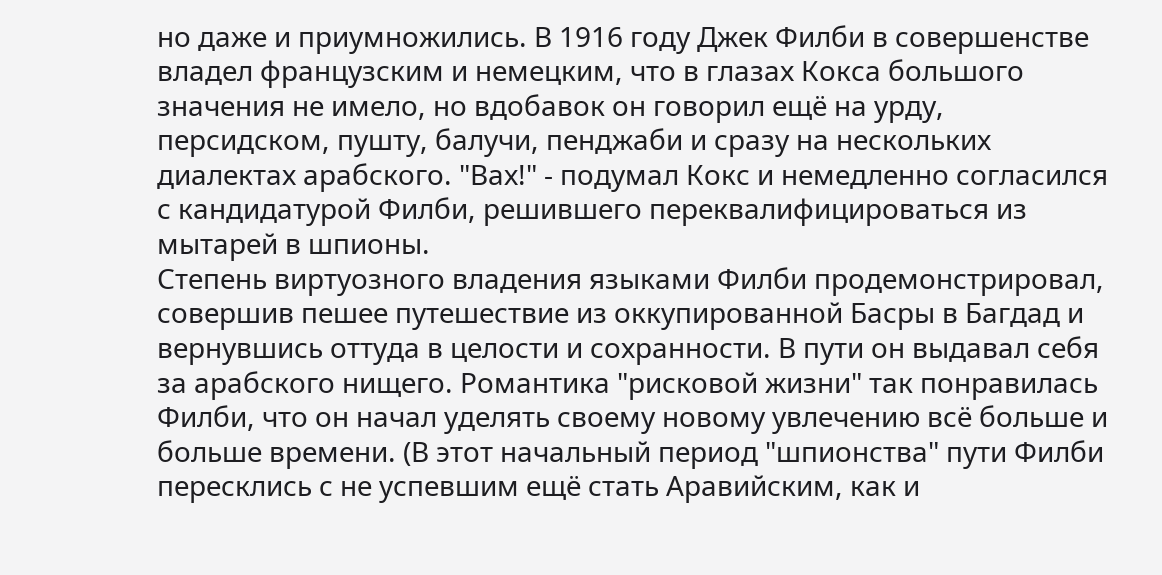но даже и приумножились. В 1916 году Джек Филби в совершенстве владел французским и немецким, что в глазах Кокса большого значения не имело, но вдобавок он говорил ещё на урду, персидском, пушту, балучи, пенджаби и сразу на нескольких диалектах арабского. "Вах!" - подумал Кокс и немедленно согласился с кандидатурой Филби, решившего переквалифицироваться из мытарей в шпионы.
Степень виртуозного владения языками Филби продемонстрировал, совершив пешее путешествие из оккупированной Басры в Багдад и вернувшись оттуда в целости и сохранности. В пути он выдавал себя за арабского нищего. Романтика "рисковой жизни" так понравилась Филби, что он начал уделять своему новому увлечению всё больше и больше времени. (В этот начальный период "шпионства" пути Филби пересклись с не успевшим ещё стать Аравийским, как и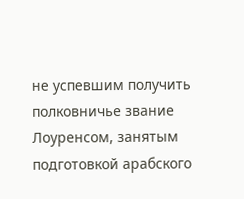не успевшим получить полковничье звание Лоуренсом, занятым подготовкой арабского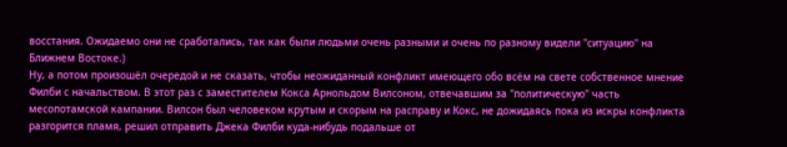восстания. Ожидаемо они не сработались, так как были людьми очень разными и очень по разному видели "ситуацию" на Ближнем Востоке.)
Ну, а потом произошёл очередой и не сказать, чтобы неожиданный конфликт имеющего обо всём на свете собственное мнение Филби с начальством. В этот раз с заместителем Кокса Арнольдом Вилсоном, отвечавшим за "политическую" часть месопотамской кампании. Вилсон был человеком крутым и скорым на расправу и Кокс, не дожидаясь пока из искры конфликта разгорится пламя, решил отправить Джека Филби куда-нибудь подальше от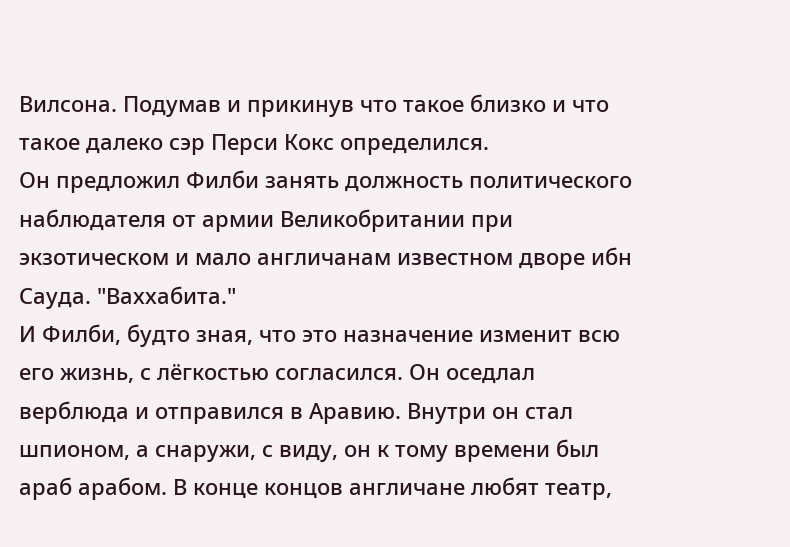Вилсона. Подумав и прикинув что такое близко и что такое далеко сэр Перси Кокс определился.
Он предложил Филби занять должность политического наблюдателя от армии Великобритании при экзотическом и мало англичанам известном дворе ибн Сауда. "Ваххабита."
И Филби, будто зная, что это назначение изменит всю его жизнь, с лёгкостью согласился. Он оседлал верблюда и отправился в Аравию. Внутри он стал шпионом, а снаружи, с виду, он к тому времени был араб арабом. В конце концов англичане любят театр,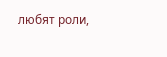любят роли,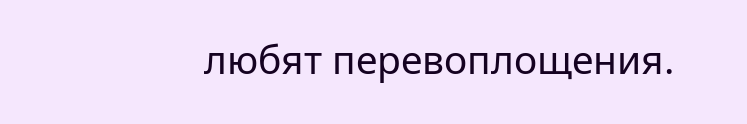любят перевоплощения.